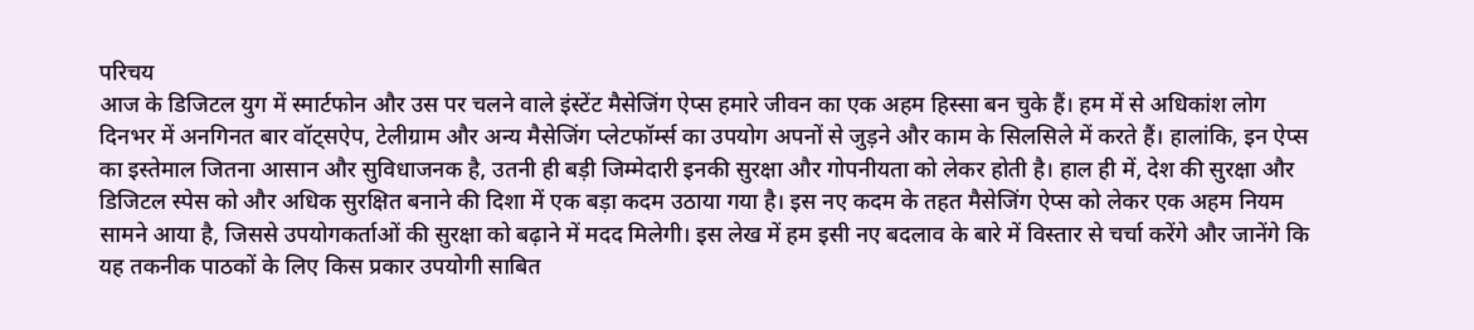परिचय
आज के डिजिटल युग में स्मार्टफोन और उस पर चलने वाले इंस्टेंट मैसेजिंग ऐप्स हमारे जीवन का एक अहम हिस्सा बन चुके हैं। हम में से अधिकांश लोग दिनभर में अनगिनत बार वॉट्सऐप, टेलीग्राम और अन्य मैसेजिंग प्लेटफॉर्म्स का उपयोग अपनों से जुड़ने और काम के सिलसिले में करते हैं। हालांकि, इन ऐप्स का इस्तेमाल जितना आसान और सुविधाजनक है, उतनी ही बड़ी जिम्मेदारी इनकी सुरक्षा और गोपनीयता को लेकर होती है। हाल ही में, देश की सुरक्षा और डिजिटल स्पेस को और अधिक सुरक्षित बनाने की दिशा में एक बड़ा कदम उठाया गया है। इस नए कदम के तहत मैसेजिंग ऐप्स को लेकर एक अहम नियम सामने आया है, जिससे उपयोगकर्ताओं की सुरक्षा को बढ़ाने में मदद मिलेगी। इस लेख में हम इसी नए बदलाव के बारे में विस्तार से चर्चा करेंगे और जानेंगे कि यह तकनीक पाठकों के लिए किस प्रकार उपयोगी साबित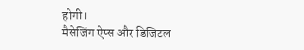होगी।
मैसेजिंग ऐप्स और डिजिटल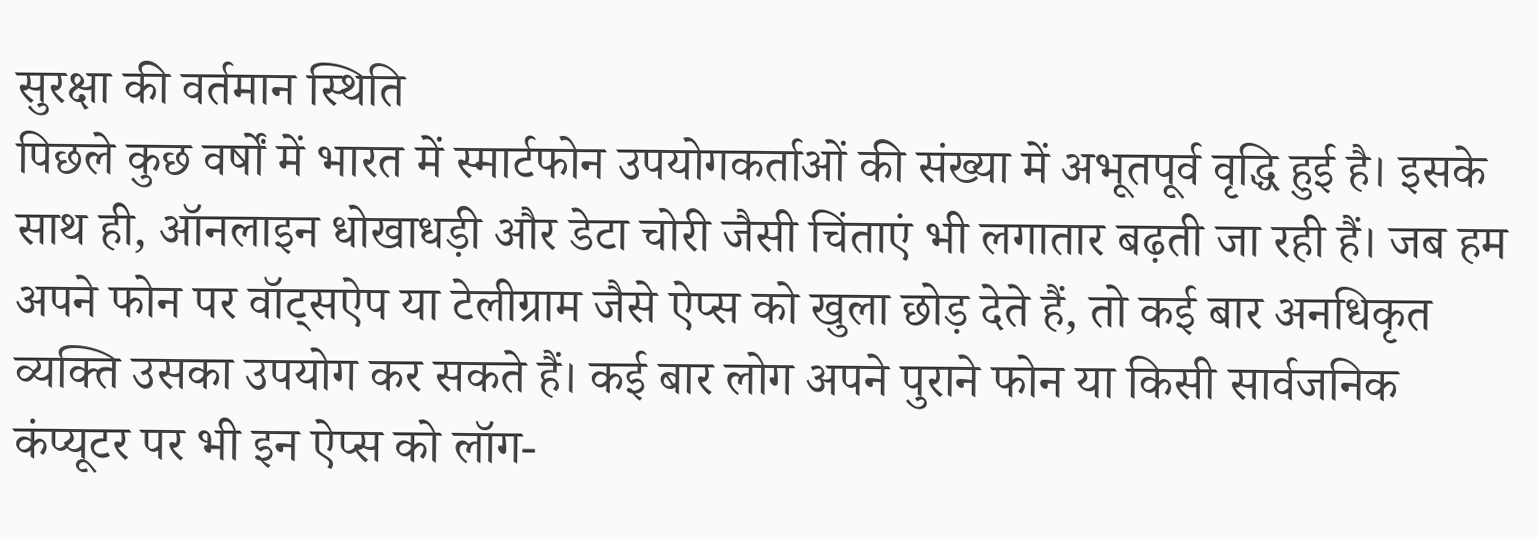सुरक्षा की वर्तमान स्थिति
पिछले कुछ वर्षों में भारत में स्मार्टफोन उपयोगकर्ताओं की संख्या में अभूतपूर्व वृद्धि हुई है। इसके साथ ही, ऑनलाइन धोखाधड़ी और डेटा चोरी जैसी चिंताएं भी लगातार बढ़ती जा रही हैं। जब हम अपने फोन पर वॉट्सऐप या टेलीग्राम जैसे ऐप्स को खुला छोड़ देते हैं, तो कई बार अनधिकृत व्यक्ति उसका उपयोग कर सकते हैं। कई बार लोग अपने पुराने फोन या किसी सार्वजनिक कंप्यूटर पर भी इन ऐप्स को लॉग-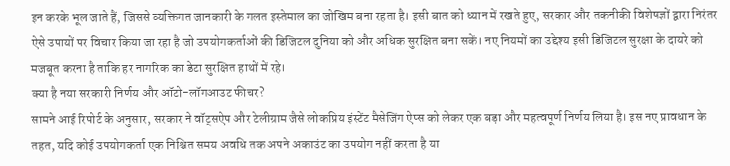इन करके भूल जाते हैं, जिससे व्यक्तिगत जानकारी के गलत इस्तेमाल का जोखिम बना रहता है। इसी बात को ध्यान में रखते हुए, सरकार और तकनीकी विशेषज्ञों द्वारा निरंतर ऐसे उपायों पर विचार किया जा रहा है जो उपयोगकर्ताओं की डिजिटल दुनिया को और अधिक सुरक्षित बना सकें। नए नियमों का उद्देश्य इसी डिजिटल सुरक्षा के दायरे को मजबूत करना है ताकि हर नागरिक का डेटा सुरक्षित हाथों में रहे।
क्या है नया सरकारी निर्णय और ऑटो-लॉगआउट फीचर?
सामने आई रिपोर्ट के अनुसार, सरकार ने वॉट्सऐप और टेलीग्राम जैसे लोकप्रिय इंस्टेंट मैसेजिंग ऐप्स को लेकर एक बड़ा और महत्वपूर्ण निर्णय लिया है। इस नए प्रावधान के तहत, यदि कोई उपयोगकर्ता एक निश्चित समय अवधि तक अपने अकाउंट का उपयोग नहीं करता है या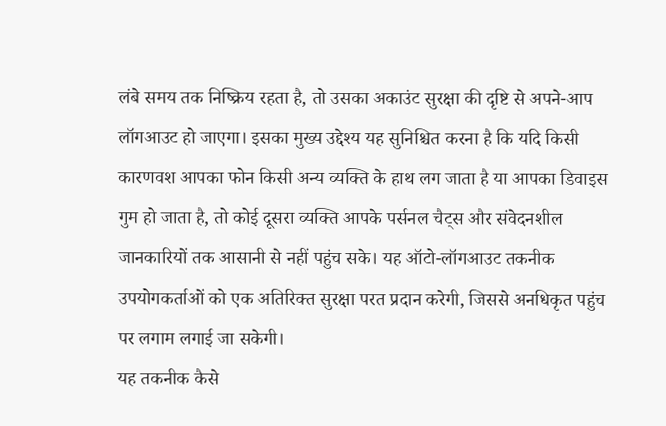लंबे समय तक निष्क्रिय रहता है, तो उसका अकाउंट सुरक्षा की दृष्टि से अपने-आप लॉगआउट हो जाएगा। इसका मुख्य उद्देश्य यह सुनिश्चित करना है कि यदि किसी कारणवश आपका फोन किसी अन्य व्यक्ति के हाथ लग जाता है या आपका डिवाइस गुम हो जाता है, तो कोई दूसरा व्यक्ति आपके पर्सनल चैट्स और संवेदनशील जानकारियों तक आसानी से नहीं पहुंच सके। यह ऑटो-लॉगआउट तकनीक उपयोगकर्ताओं को एक अतिरिक्त सुरक्षा परत प्रदान करेगी, जिससे अनधिकृत पहुंच पर लगाम लगाई जा सकेगी।
यह तकनीक कैसे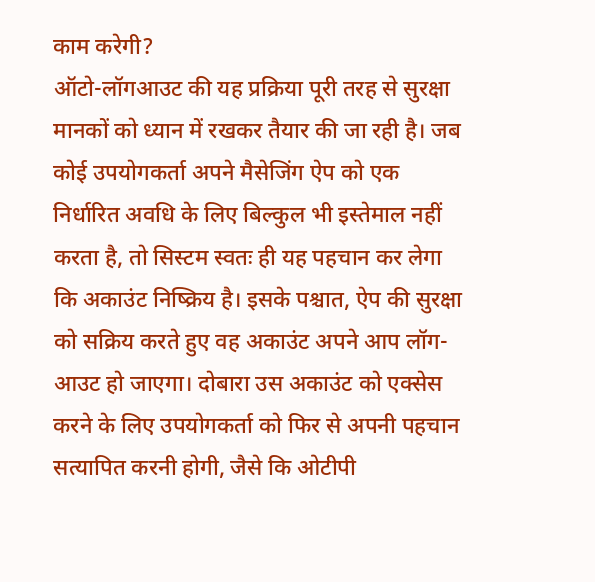काम करेगी?
ऑटो-लॉगआउट की यह प्रक्रिया पूरी तरह से सुरक्षा मानकों को ध्यान में रखकर तैयार की जा रही है। जब कोई उपयोगकर्ता अपने मैसेजिंग ऐप को एक निर्धारित अवधि के लिए बिल्कुल भी इस्तेमाल नहीं करता है, तो सिस्टम स्वतः ही यह पहचान कर लेगा कि अकाउंट निष्क्रिय है। इसके पश्चात, ऐप की सुरक्षा को सक्रिय करते हुए वह अकाउंट अपने आप लॉग-आउट हो जाएगा। दोबारा उस अकाउंट को एक्सेस करने के लिए उपयोगकर्ता को फिर से अपनी पहचान सत्यापित करनी होगी, जैसे कि ओटीपी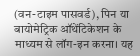(वन-टाइम पासवर्ड), पिन या बायोमेट्रिक ऑथेंटिकेशन के माध्यम से लॉग-इन करना। यह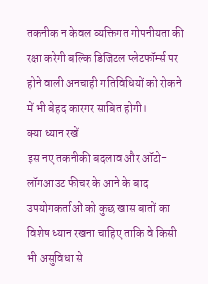तकनीक न केवल व्यक्तिगत गोपनीयता की रक्षा करेगी बल्कि डिजिटल प्लेटफॉर्म्स पर होने वाली अनचाही गतिविधियों को रोकने में भी बेहद कारगर साबित होगी।
क्या ध्यान रखें
इस नए तकनीकी बदलाव और ऑटो-लॉगआउट फीचर के आने के बाद उपयोगकर्ताओं को कुछ खास बातों का विशेष ध्यान रखना चाहिए ताकि वे किसी भी असुविधा से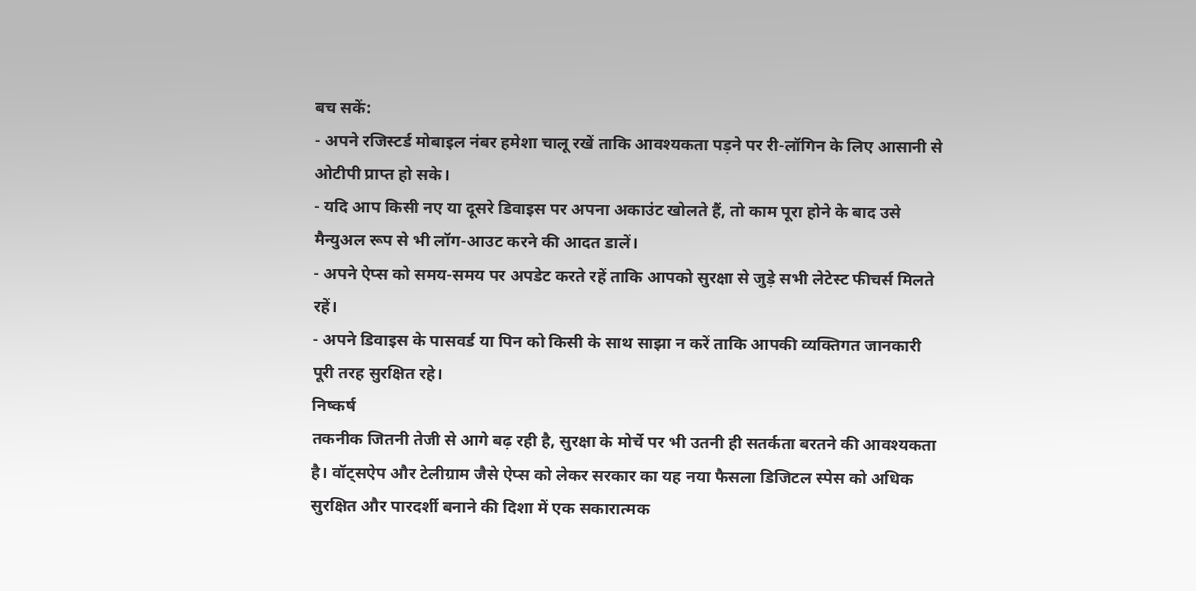बच सकें:
- अपने रजिस्टर्ड मोबाइल नंबर हमेशा चालू रखें ताकि आवश्यकता पड़ने पर री-लॉगिन के लिए आसानी से ओटीपी प्राप्त हो सके।
- यदि आप किसी नए या दूसरे डिवाइस पर अपना अकाउंट खोलते हैं, तो काम पूरा होने के बाद उसे मैन्युअल रूप से भी लॉग-आउट करने की आदत डालें।
- अपने ऐप्स को समय-समय पर अपडेट करते रहें ताकि आपको सुरक्षा से जुड़े सभी लेटेस्ट फीचर्स मिलते रहें।
- अपने डिवाइस के पासवर्ड या पिन को किसी के साथ साझा न करें ताकि आपकी व्यक्तिगत जानकारी पूरी तरह सुरक्षित रहे।
निष्कर्ष
तकनीक जितनी तेजी से आगे बढ़ रही है, सुरक्षा के मोर्चे पर भी उतनी ही सतर्कता बरतने की आवश्यकता है। वॉट्सऐप और टेलीग्राम जैसे ऐप्स को लेकर सरकार का यह नया फैसला डिजिटल स्पेस को अधिक सुरक्षित और पारदर्शी बनाने की दिशा में एक सकारात्मक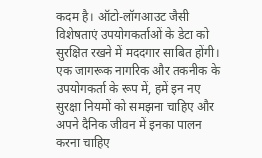कदम है। ऑटो-लॉगआउट जैसी विशेषताएं उपयोगकर्ताओं के डेटा को सुरक्षित रखने में मददगार साबित होंगी। एक जागरूक नागरिक और तकनीक के उपयोगकर्ता के रूप में, हमें इन नए सुरक्षा नियमों को समझना चाहिए और अपने दैनिक जीवन में इनका पालन करना चाहिए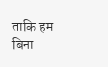ताकि हम बिना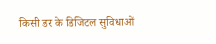किसी डर के डिजिटल सुविधाओं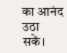का आनंद उठा सकें।